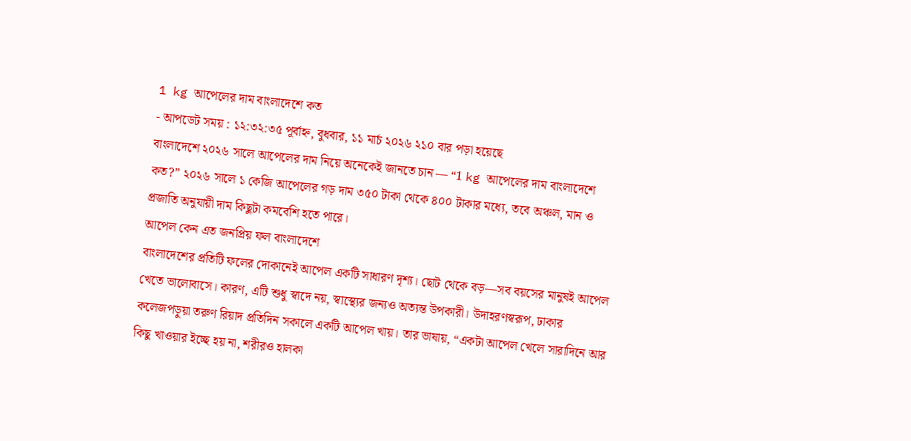1 kg আপেলের দাম বাংলাদেশে কত
- আপডেট সময় : ১২:৩২:৩৫ পূর্বাহ্ন, বুধবার, ১১ মার্চ ২০২৬ ২১০ বার পড়া হয়েছে
বাংলাদেশে ২০২৬ সালে আপেলের দাম নিয়ে অনেকেই জানতে চান — “1 kg আপেলের দাম বাংলাদেশে কত?” ২০২৬ সালে ১ কেজি আপেলের গড় দাম ৩৫০ টাকা থেকে ৪০০ টাকার মধ্যে, তবে অঞ্চল, মান ও প্রজাতি অনুযায়ী দাম কিছুটা কমবেশি হতে পারে।
আপেল কেন এত জনপ্রিয় ফল বাংলাদেশে
বাংলাদেশের প্রতিটি ফলের দোকানেই আপেল একটি সাধারণ দৃশ্য। ছোট থেকে বড়—সব বয়সের মানুষই আপেল খেতে ভালোবাসে। কারণ, এটি শুধু স্বাদে নয়, স্বাস্থ্যের জন্যও অত্যন্ত উপকারী। উদাহরণস্বরূপ, ঢাকার কলেজপড়ুয়া তরুণ রিয়াদ প্রতিদিন সকালে একটি আপেল খায়। তার ভাষায়, “একটা আপেল খেলে সারাদিনে আর কিছু খাওয়ার ইচ্ছে হয় না, শরীরও হালকা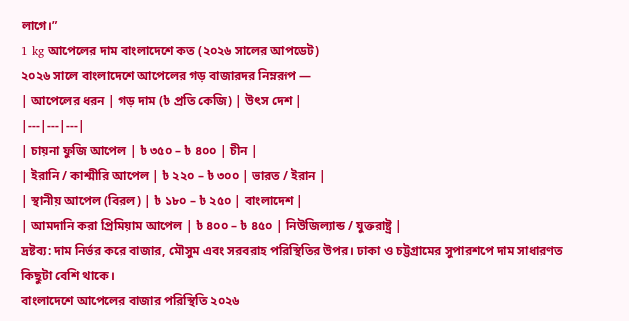লাগে।”
1 kg আপেলের দাম বাংলাদেশে কত (২০২৬ সালের আপডেট)
২০২৬ সালে বাংলাদেশে আপেলের গড় বাজারদর নিম্নরূপ —
| আপেলের ধরন | গড় দাম (৳ প্রতি কেজি) | উৎস দেশ |
|---|---|---|
| চায়না ফুজি আপেল | ৳ ৩৫০ – ৳ ৪০০ | চীন |
| ইরানি / কাশ্মীরি আপেল | ৳ ২২০ – ৳ ৩০০ | ভারত / ইরান |
| স্থানীয় আপেল (বিরল) | ৳ ১৮০ – ৳ ২৫০ | বাংলাদেশ |
| আমদানি করা প্রিমিয়াম আপেল | ৳ ৪০০ – ৳ ৪৫০ | নিউজিল্যান্ড / যুক্তরাষ্ট্র |
দ্রষ্টব্য: দাম নির্ভর করে বাজার, মৌসুম এবং সরবরাহ পরিস্থিতির উপর। ঢাকা ও চট্টগ্রামের সুপারশপে দাম সাধারণত কিছুটা বেশি থাকে।
বাংলাদেশে আপেলের বাজার পরিস্থিতি ২০২৬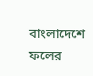বাংলাদেশে ফলের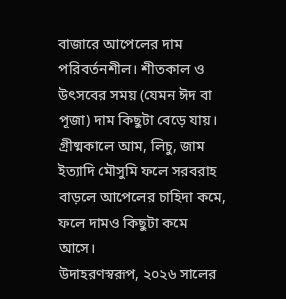বাজারে আপেলের দাম পরিবর্তনশীল। শীতকাল ও উৎসবের সময় (যেমন ঈদ বা পূজা) দাম কিছুটা বেড়ে যায়। গ্রীষ্মকালে আম, লিচু, জাম ইত্যাদি মৌসুমি ফলে সরবরাহ বাড়লে আপেলের চাহিদা কমে, ফলে দামও কিছুটা কমে আসে।
উদাহরণস্বরূপ, ২০২৬ সালের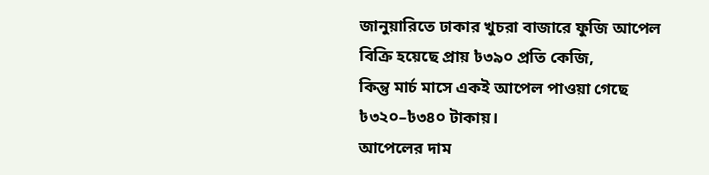জানুয়ারিতে ঢাকার খুচরা বাজারে ফুজি আপেল বিক্রি হয়েছে প্রায় ৳৩৯০ প্রতি কেজি,
কিন্তু মার্চ মাসে একই আপেল পাওয়া গেছে ৳৩২০–৳৩৪০ টাকায়।
আপেলের দাম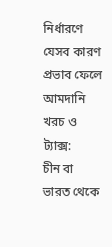নির্ধারণে যেসব কারণ প্রভাব ফেলে
আমদানি খরচ ও ট্যাক্স:
চীন বা ভারত থেকে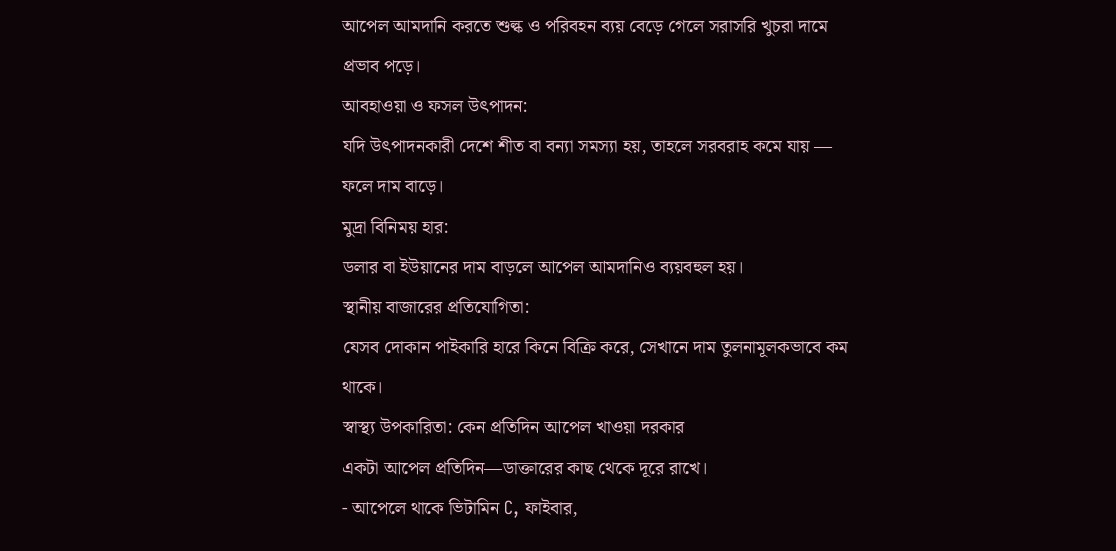আপেল আমদানি করতে শুল্ক ও পরিবহন ব্যয় বেড়ে গেলে সরাসরি খুচরা দামে প্রভাব পড়ে।
আবহাওয়া ও ফসল উৎপাদন:
যদি উৎপাদনকারী দেশে শীত বা বন্যা সমস্যা হয়, তাহলে সরবরাহ কমে যায় — ফলে দাম বাড়ে।
মুদ্রা বিনিময় হার:
ডলার বা ইউয়ানের দাম বাড়লে আপেল আমদানিও ব্যয়বহুল হয়।
স্থানীয় বাজারের প্রতিযোগিতা:
যেসব দোকান পাইকারি হারে কিনে বিক্রি করে, সেখানে দাম তুলনামূলকভাবে কম থাকে।
স্বাস্থ্য উপকারিতা: কেন প্রতিদিন আপেল খাওয়া দরকার
একটা আপেল প্রতিদিন—ডাক্তারের কাছ থেকে দূরে রাখে।
- আপেলে থাকে ভিটামিন C, ফাইবার,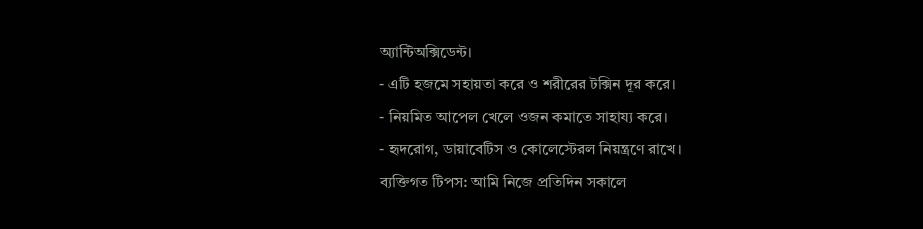অ্যান্টিঅক্সিডেন্ট।
- এটি হজমে সহায়তা করে ও শরীরের টক্সিন দূর করে।
- নিয়মিত আপেল খেলে ওজন কমাতে সাহায্য করে।
- হৃদরোগ, ডায়াবেটিস ও কোলেস্টেরল নিয়ন্ত্রণে রাখে।
ব্যক্তিগত টিপস: আমি নিজে প্রতিদিন সকালে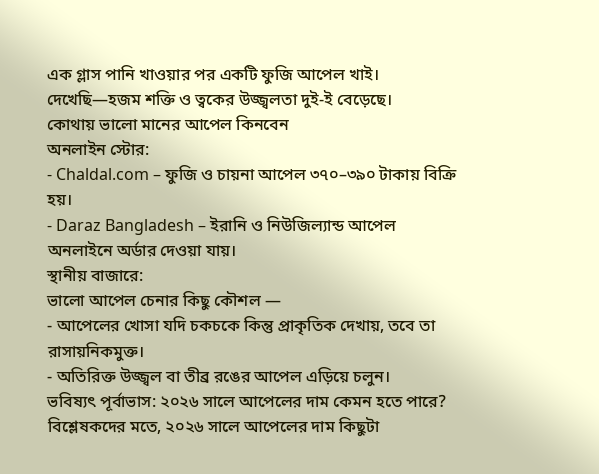এক গ্লাস পানি খাওয়ার পর একটি ফুজি আপেল খাই। দেখেছি—হজম শক্তি ও ত্বকের উজ্জ্বলতা দুই-ই বেড়েছে।
কোথায় ভালো মানের আপেল কিনবেন
অনলাইন স্টোর:
- Chaldal.com – ফুজি ও চায়না আপেল ৩৭০–৩৯০ টাকায় বিক্রি হয়।
- Daraz Bangladesh – ইরানি ও নিউজিল্যান্ড আপেল অনলাইনে অর্ডার দেওয়া যায়।
স্থানীয় বাজারে:
ভালো আপেল চেনার কিছু কৌশল —
- আপেলের খোসা যদি চকচকে কিন্তু প্রাকৃতিক দেখায়, তবে তা রাসায়নিকমুক্ত।
- অতিরিক্ত উজ্জ্বল বা তীব্র রঙের আপেল এড়িয়ে চলুন।
ভবিষ্যৎ পূর্বাভাস: ২০২৬ সালে আপেলের দাম কেমন হতে পারে?
বিশ্লেষকদের মতে, ২০২৬ সালে আপেলের দাম কিছুটা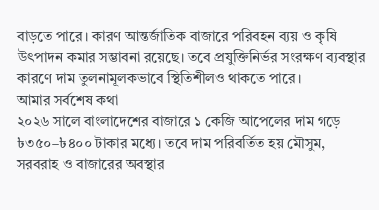বাড়তে পারে। কারণ আন্তর্জাতিক বাজারে পরিবহন ব্যয় ও কৃষি উৎপাদন কমার সম্ভাবনা রয়েছে। তবে প্রযুক্তিনির্ভর সংরক্ষণ ব্যবস্থার কারণে দাম তুলনামূলকভাবে স্থিতিশীলও থাকতে পারে।
আমার সর্বশেষ কথা
২০২৬ সালে বাংলাদেশের বাজারে ১ কেজি আপেলের দাম গড়ে ৳৩৫০–৳৪০০ টাকার মধ্যে। তবে দাম পরিবর্তিত হয় মৌসুম, সরবরাহ ও বাজারের অবস্থার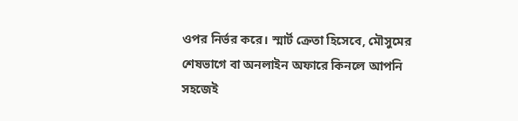ওপর নির্ভর করে। স্মার্ট ক্রেতা হিসেবে, মৌসুমের শেষভাগে বা অনলাইন অফারে কিনলে আপনি সহজেই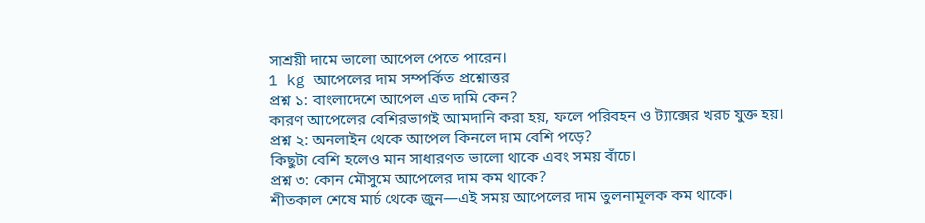সাশ্রয়ী দামে ভালো আপেল পেতে পারেন।
1 kg আপেলের দাম সম্পর্কিত প্রশ্নোত্তর
প্রশ্ন ১: বাংলাদেশে আপেল এত দামি কেন?
কারণ আপেলের বেশিরভাগই আমদানি করা হয়, ফলে পরিবহন ও ট্যাক্সের খরচ যুক্ত হয়।
প্রশ্ন ২: অনলাইন থেকে আপেল কিনলে দাম বেশি পড়ে?
কিছুটা বেশি হলেও মান সাধারণত ভালো থাকে এবং সময় বাঁচে।
প্রশ্ন ৩: কোন মৌসুমে আপেলের দাম কম থাকে?
শীতকাল শেষে মার্চ থেকে জুন—এই সময় আপেলের দাম তুলনামূলক কম থাকে।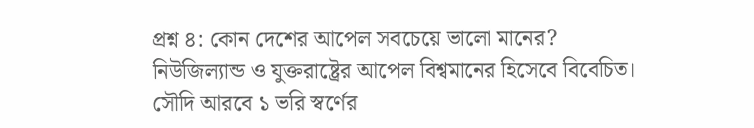প্রশ্ন ৪: কোন দেশের আপেল সবচেয়ে ভালো মানের?
নিউজিল্যান্ড ও যুক্তরাষ্ট্রের আপেল বিশ্বমানের হিসেবে বিবেচিত।
সৌদি আরবে ১ ভরি স্বর্ণের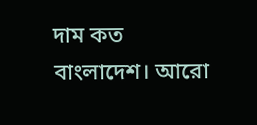দাম কত বাংলাদেশ। আরো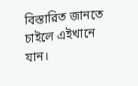বিস্তারিত জানতে চাইলে এইখানে যান।